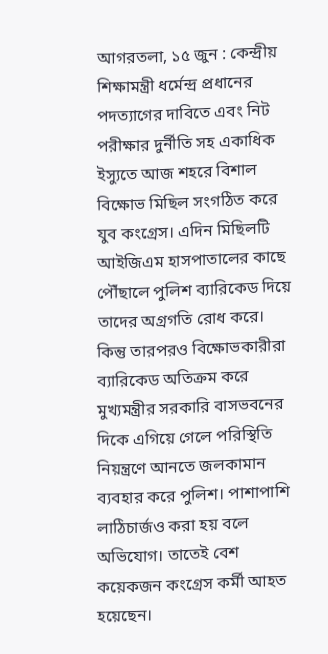আগরতলা, ১৫ জুন : কেন্দ্রীয় শিক্ষামন্ত্রী ধর্মেন্দ্র প্রধানের পদত্যাগের দাবিতে এবং নিট পরীক্ষার দুর্নীতি সহ একাধিক ইস্যুতে আজ শহরে বিশাল বিক্ষোভ মিছিল সংগঠিত করে যুব কংগ্রেস। এদিন মিছিলটি আইজিএম হাসপাতালের কাছে পৌঁছালে পুলিশ ব্যারিকেড দিয়ে তাদের অগ্রগতি রোধ করে। কিন্তু তারপরও বিক্ষোভকারীরা ব্যারিকেড অতিক্রম করে মুখ্যমন্ত্রীর সরকারি বাসভবনের দিকে এগিয়ে গেলে পরিস্থিতি নিয়ন্ত্রণে আনতে জলকামান ব্যবহার করে পুলিশ। পাশাপাশি লাঠিচার্জও করা হয় বলে অভিযোগ। তাতেই বেশ কয়েকজন কংগ্রেস কর্মী আহত হয়েছেন।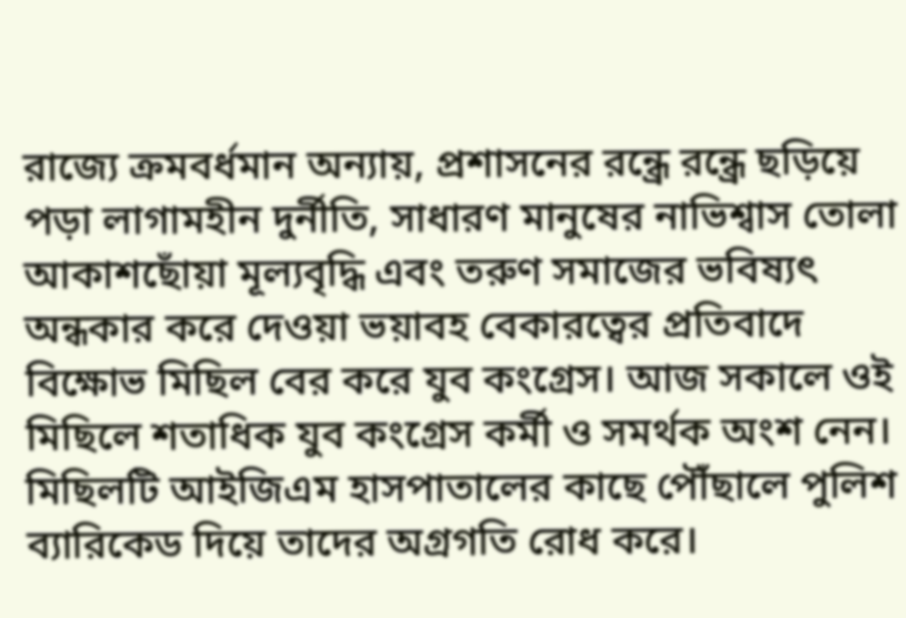রাজ্যে ক্রমবর্ধমান অন্যায়, প্রশাসনের রন্ধ্রে রন্ধ্রে ছড়িয়ে পড়া লাগামহীন দুর্নীতি, সাধারণ মানুষের নাভিশ্বাস তোলা আকাশছোঁয়া মূল্যবৃদ্ধি এবং তরুণ সমাজের ভবিষ্যৎ অন্ধকার করে দেওয়া ভয়াবহ বেকারত্বের প্রতিবাদে বিক্ষোভ মিছিল বের করে যুব কংগ্রেস। আজ সকালে ওই মিছিলে শতাধিক যুব কংগ্রেস কর্মী ও সমর্থক অংশ নেন। মিছিলটি আইজিএম হাসপাতালের কাছে পৌঁছালে পুলিশ ব্যারিকেড দিয়ে তাদের অগ্রগতি রোধ করে।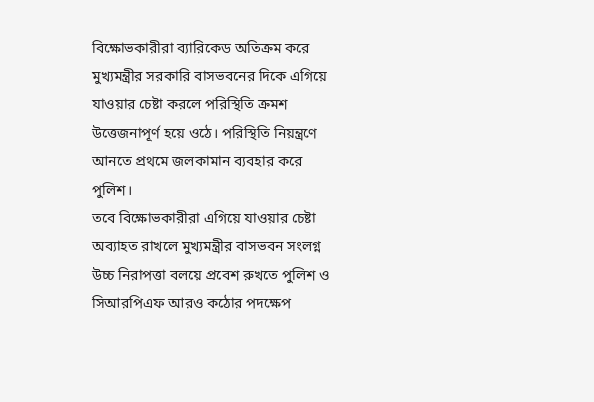বিক্ষোভকারীরা ব্যারিকেড অতিক্রম করে মুখ্যমন্ত্রীর সরকারি বাসভবনের দিকে এগিয়ে যাওয়ার চেষ্টা করলে পরিস্থিতি ক্রমশ উত্তেজনাপূর্ণ হয়ে ওঠে। পরিস্থিতি নিয়ন্ত্রণে আনতে প্রথমে জলকামান ব্যবহার করে পুলিশ।
তবে বিক্ষোভকারীরা এগিয়ে যাওয়ার চেষ্টা অব্যাহত রাখলে মুখ্যমন্ত্রীর বাসভবন সংলগ্ন উচ্চ নিরাপত্তা বলয়ে প্রবেশ রুখতে পুলিশ ও সিআরপিএফ আরও কঠোর পদক্ষেপ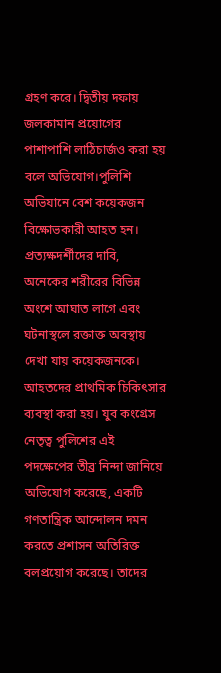গ্রহণ করে। দ্বিতীয় দফায় জলকামান প্রয়োগের পাশাপাশি লাঠিচার্জও করা হয় বলে অভিযোগ।পুলিশি অভিযানে বেশ কয়েকজন বিক্ষোভকারী আহত হন।
প্রত্যক্ষদর্শীদের দাবি, অনেকের শরীরের বিভিন্ন অংশে আঘাত লাগে এবং ঘটনাস্থলে রক্তাক্ত অবস্থায় দেখা যায় কয়েকজনকে। আহতদের প্রাথমিক চিকিৎসার ব্যবস্থা করা হয়। যুব কংগ্রেস নেতৃত্ব পুলিশের এই পদক্ষেপের তীব্র নিন্দা জানিয়ে অভিযোগ করেছে, একটি গণতান্ত্রিক আন্দোলন দমন করতে প্রশাসন অতিরিক্ত বলপ্রয়োগ করেছে। তাদের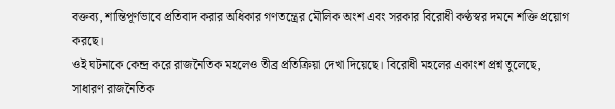বক্তব্য, শান্তিপূর্ণভাবে প্রতিবাদ করার অধিকার গণতন্ত্রের মৌলিক অংশ এবং সরকার বিরোধী কণ্ঠস্বর দমনে শক্তি প্রয়োগ করছে।
ওই ঘটনাকে কেন্দ্র করে রাজনৈতিক মহলেও তীব্র প্রতিক্রিয়া দেখা দিয়েছে। বিরোধী মহলের একাংশ প্রশ্ন তুলেছে, সাধারণ রাজনৈতিক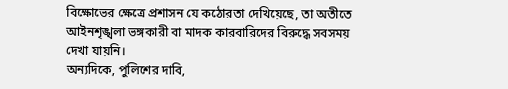বিক্ষোভের ক্ষেত্রে প্রশাসন যে কঠোরতা দেখিয়েছে, তা অতীতে আইনশৃঙ্খলা ভঙ্গকারী বা মাদক কারবারিদের বিরুদ্ধে সবসময় দেখা যায়নি।
অন্যদিকে, পুলিশের দাবি,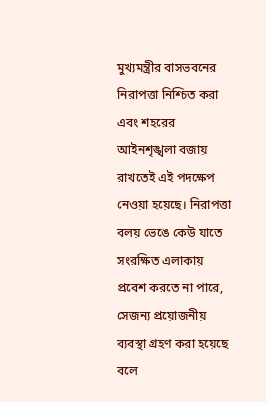মুখ্যমন্ত্রীর বাসভবনের নিরাপত্তা নিশ্চিত করা এবং শহরের আইনশৃঙ্খলা বজায় রাখতেই এই পদক্ষেপ নেওয়া হয়েছে। নিরাপত্তা বলয় ভেঙে কেউ যাতে সংরক্ষিত এলাকায় প্রবেশ করতে না পারে, সেজন্য প্রয়োজনীয় ব্যবস্থা গ্রহণ করা হয়েছে বলে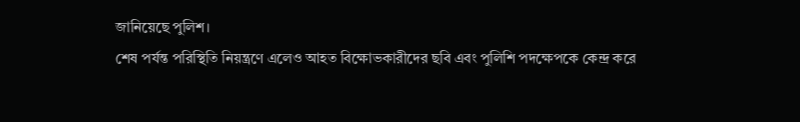জানিয়েছে পুলিশ।
শেষ পর্যন্ত পরিস্থিতি নিয়ন্ত্রণে এলেও আহত বিক্ষোভকারীদের ছবি এবং পুলিশি পদক্ষেপকে কেন্দ্র করে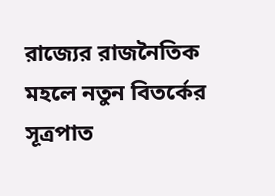রাজ্যের রাজনৈতিক মহলে নতুন বিতর্কের সূত্রপাত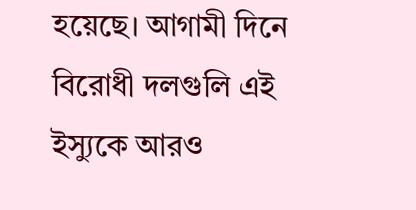হয়েছে। আগামী দিনে বিরোধী দলগুলি এই ইস্যুকে আরও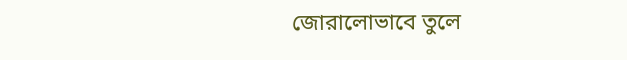জোরালোভাবে তুলে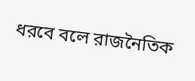ধরবে বলে রাজনৈতিক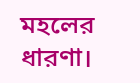মহলের ধারণা।